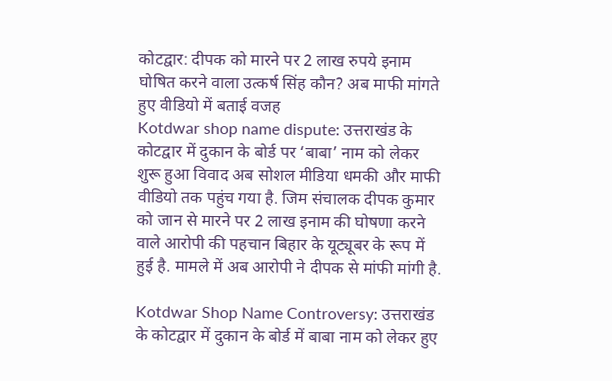कोटद्वार: दीपक को मारने पर 2 लाख रुपये इनाम घोषित करने वाला उत्कर्ष सिंह कौन? अब माफी मांगते हुए वीडियो में बताई वजह
Kotdwar shop name dispute: उत्तराखंड के कोटद्वार में दुकान के बोर्ड पर ‘बाबा’ नाम को लेकर शुरू हुआ विवाद अब सोशल मीडिया धमकी और माफी वीडियो तक पहुंच गया है. जिम संचालक दीपक कुमार को जान से मारने पर 2 लाख इनाम की घोषणा करने वाले आरोपी की पहचान बिहार के यूट्यूबर के रूप में हुई है. मामले में अब आरोपी ने दीपक से मांफी मांगी है.

Kotdwar Shop Name Controversy: उत्तराखंड के कोटद्वार में दुकान के बोर्ड में बाबा नाम को लेकर हुए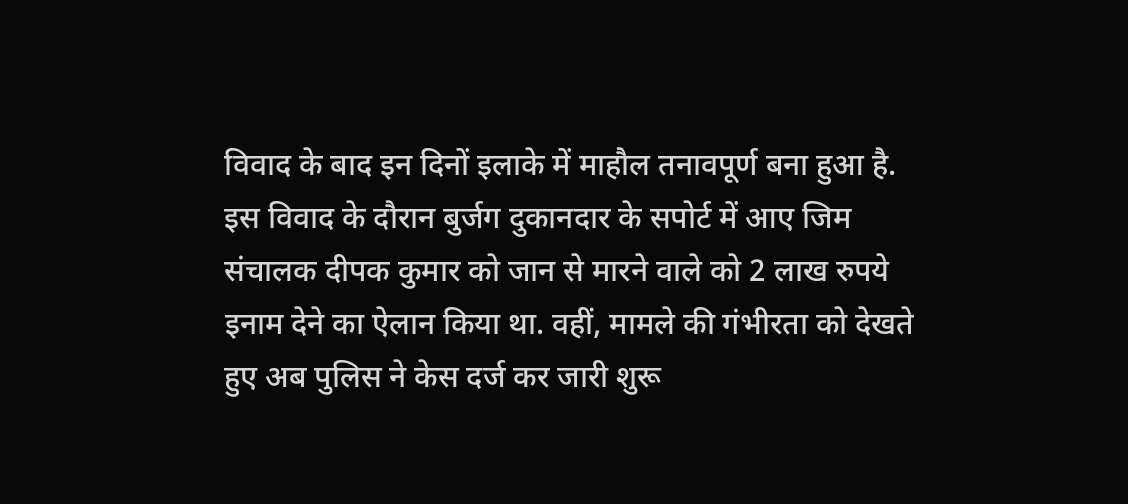विवाद के बाद इन दिनों इलाके में माहौल तनावपूर्ण बना हुआ है. इस विवाद के दौरान बुर्जग दुकानदार के सपोर्ट में आए जिम संचालक दीपक कुमार को जान से मारने वाले को 2 लाख रुपये इनाम देने का ऐलान किया था. वहीं, मामले की गंभीरता को देखते हुए अब पुलिस ने केस दर्ज कर जारी शुरू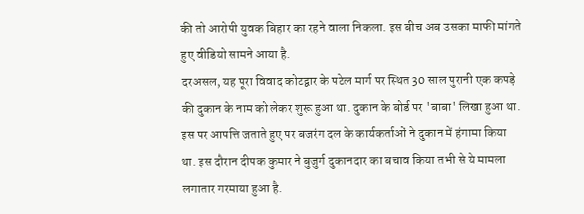की तो आरोपी युवक बिहार का रहने वाला निकला. इस बीच अब उसका माफी मांगते हुए वीडियो सामने आया है.
दरअसल, यह पूरा विवाद कोटद्वार के पटेल मार्ग पर स्थित 30 साल पुरानी एक कपड़े की दुकान के नाम को लेकर शुरू हुआ था. दुकान के बोर्ड पर 'बाबा' लिखा हुआ था. इस पर आपत्ति जताते हुए पर बजरंग दल के कार्यकर्ताओं ने दुकान में हंगामा किया था. इस दौरान दीपक कुमार ने बुजुर्ग दुकानदार का बचाव किया तभी से ये मामला लगातार गरमाया हुआ है.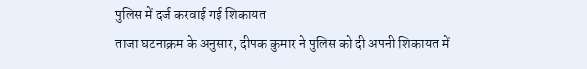पुलिस में दर्ज करवाई गई शिकायत
ताजा घटनाक्रम के अनुसार, दीपक कुमार ने पुलिस को दी अपनी शिकायत में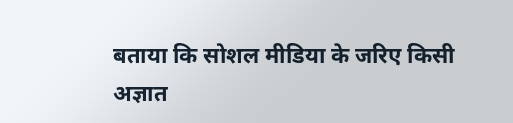बताया कि सोशल मीडिया के जरिए किसी अज्ञात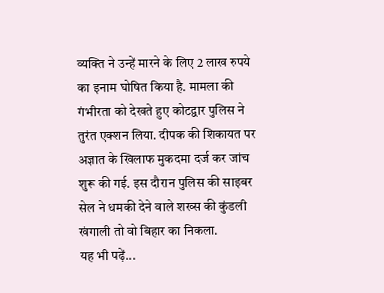व्यक्ति ने उन्हें मारने के लिए 2 लाख रुपये का इनाम घोषित किया है. मामला की गंभीरता को देखते हुए कोटद्वार पुलिस ने तुरंत एक्शन लिया. दीपक की शिकायत पर अज्ञात के खिलाफ मुकदमा दर्ज कर जांच शुरू की गई. इस दौरान पुलिस की साइबर सेल ने धमकी देने वाले शख्स की कुंडली खंगाली तो वो बिहार का निकला.
यह भी पढ़ें...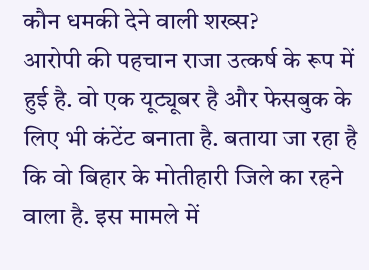कौन धमकी देने वाली शख्स?
आरोपी की पहचान राजा उत्कर्ष के रूप में हुई है. वो एक यूट्यूबर है और फेसबुक के लिए भी कंटेंट बनाता है. बताया जा रहा है कि वो बिहार के मोतीहारी जिले का रहने वाला है. इस मामले में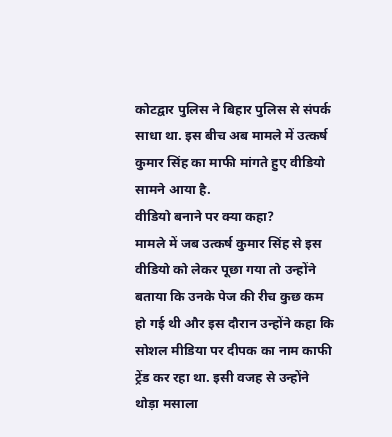कोटद्वार पुलिस ने बिहार पुलिस से संपर्क साधा था. इस बीच अब मामले में उत्कर्ष कुमार सिंह का माफी मांगते हुए वीडियो सामने आया है.
वीडियो बनाने पर क्या कहा?
मामले में जब उत्कर्ष कुमार सिंह से इस वीडियो को लेकर पूछा गया तो उन्होंने बताया कि उनके पेज की रीच कुछ कम हो गई थी और इस दौरान उन्होंने कहा कि सोशल मीडिया पर दीपक का नाम काफी ट्रेंड कर रहा था. इसी वजह से उन्होंने थोड़ा मसाला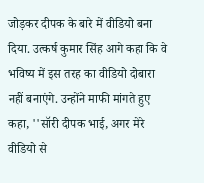जोड़कर दीपक के बारे में वीडियो बना दिया. उत्कर्ष कुमार सिंह आगे कहा कि वे भविष्य में इस तरह का वीडियो दोबारा नहीं बनाएंगे. उन्होंने माफी मांगते हुए कहा, ''सॉरी दीपक भाई, अगर मेरे वीडियो से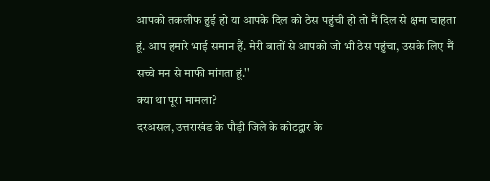आपको तकलीफ हुई हो या आपके दिल को ठेस पहुंची हो तो मैं दिल से क्षमा चाहता हूं. आप हमारे भाई समान हैं. मेरी बातों से आपको जो भी ठेस पहुंचा, उसके लिए मैं सच्चे मन से माफी मांगता हूं.''
क्या था पूरा मामला?
दरअसल, उत्तराखंड के पौड़ी जिले के कोटद्वार के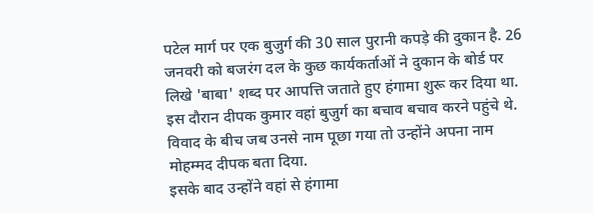पटेल मार्ग पर एक बुजुर्ग की 30 साल पुरानी कपड़े की दुकान है. 26 जनवरी को बजरंग दल के कुछ कार्यकर्ताओं ने दुकान के बोर्ड पर लिखे 'बाबा' शब्द पर आपत्ति जताते हुए हंगामा शुरू कर दिया था. इस दौरान दीपक कुमार वहां बुजुर्ग का बचाव बचाव करने पहुंचे थे. विवाद के बीच जब उनसे नाम पूछा गया तो उन्होंने अपना नाम मोहम्मद दीपक बता दिया.
इसके बाद उन्होंने वहां से हंगामा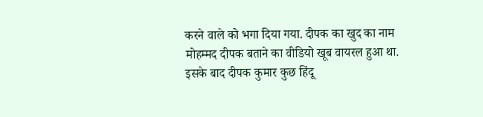करने वाले को भगा दिया गया. दीपक का खुद का नाम मोहम्मद दीपक बताने का वीडियो खूब वायरल हुआ था. इसके बाद दीपक कुमार कुछ हिंदू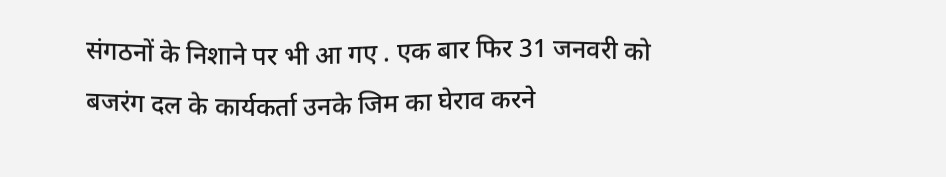संगठनों के निशाने पर भी आ गए . एक बार फिर 31 जनवरी को बजरंग दल के कार्यकर्ता उनके जिम का घेराव करने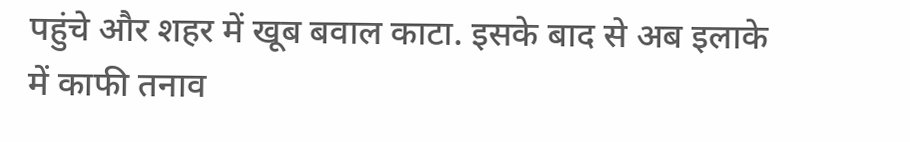पहुंचे और शहर में खूब बवाल काटा. इसके बाद से अब इलाके में काफी तनाव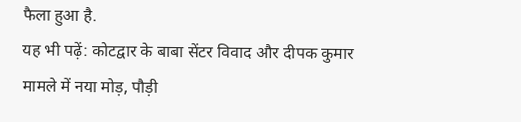फैला हुआ है.
यह भी पढ़ें: कोटद्वार के बाबा सेंटर विवाद और दीपक कुमार मामले में नया मोड़, पौड़ी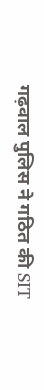गढ़वाल पुलिस ने गठित की SIT